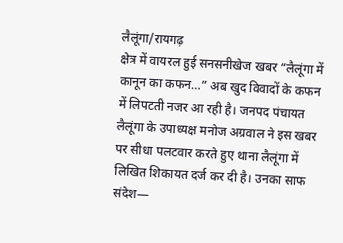लैलूंगा/रायगढ़
क्षेत्र में वायरल हुई सनसनीखेज खबर “लैलूंगा में कानून का कफन…” अब खुद विवादों के कफन में लिपटती नजर आ रही है। जनपद पंचायत लैलूंगा के उपाध्यक्ष मनोज अग्रवाल ने इस खबर पर सीधा पलटवार करते हुए थाना लैलूंगा में लिखित शिकायत दर्ज कर दी है। उनका साफ संदेश—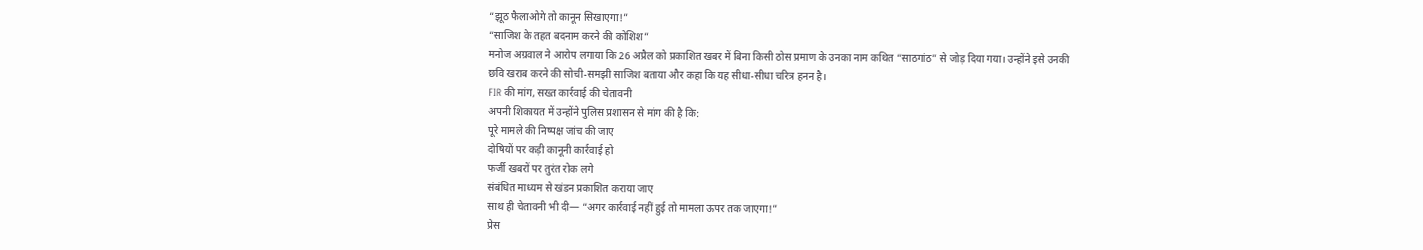“झूठ फैलाओगे तो कानून सिखाएगा!”
“साजिश के तहत बदनाम करने की कोशिश”
मनोज अग्रवाल ने आरोप लगाया कि 26 अप्रैल को प्रकाशित खबर में बिना किसी ठोस प्रमाण के उनका नाम कथित “साठगांठ” से जोड़ दिया गया। उन्होंने इसे उनकी छवि खराब करने की सोची-समझी साजिश बताया और कहा कि यह सीधा-सीधा चरित्र हनन है।
FIR की मांग, सख्त कार्रवाई की चेतावनी
अपनी शिकायत में उन्होंने पुलिस प्रशासन से मांग की है कि:
पूरे मामले की निष्पक्ष जांच की जाए
दोषियों पर कड़ी कानूनी कार्रवाई हो
फर्जी खबरों पर तुरंत रोक लगे
संबंधित माध्यम से खंडन प्रकाशित कराया जाए
साथ ही चेतावनी भी दी— “अगर कार्रवाई नहीं हुई तो मामला ऊपर तक जाएगा!”
प्रेस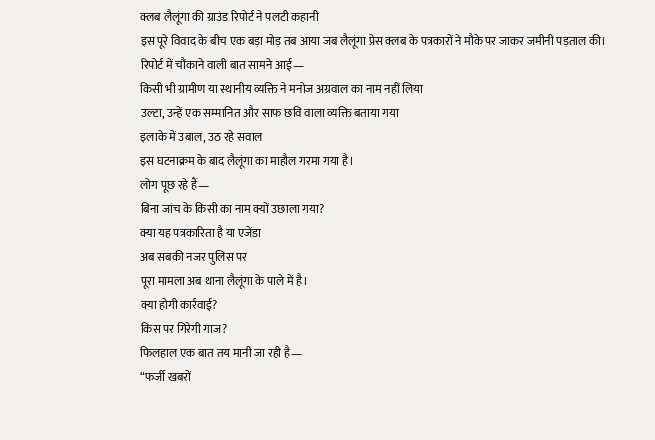क्लब लैलूंगा की ग्राउंड रिपोर्ट ने पलटी कहानी
इस पूरे विवाद के बीच एक बड़ा मोड़ तब आया जब लैलूंगा प्रेस क्लब के पत्रकारों ने मौके पर जाकर जमीनी पड़ताल की।
रिपोर्ट में चौंकाने वाली बात सामने आई—
किसी भी ग्रामीण या स्थानीय व्यक्ति ने मनोज अग्रवाल का नाम नहीं लिया
उल्टा, उन्हें एक सम्मानित और साफ छवि वाला व्यक्ति बताया गया
इलाके में उबाल, उठ रहे सवाल
इस घटनाक्रम के बाद लैलूंगा का माहौल गरमा गया है।
लोग पूछ रहे हैं—
बिना जांच के किसी का नाम क्यों उछाला गया?
क्या यह पत्रकारिता है या एजेंडा
अब सबकी नजर पुलिस पर
पूरा मामला अब थाना लैलूंगा के पाले में है।
क्या होगी कार्रवाई?
किस पर गिरेगी गाज?
फिलहाल एक बात तय मानी जा रही है—
“फर्जी खबरों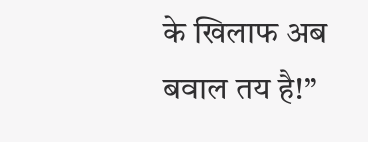के खिलाफ अब बवाल तय है!”